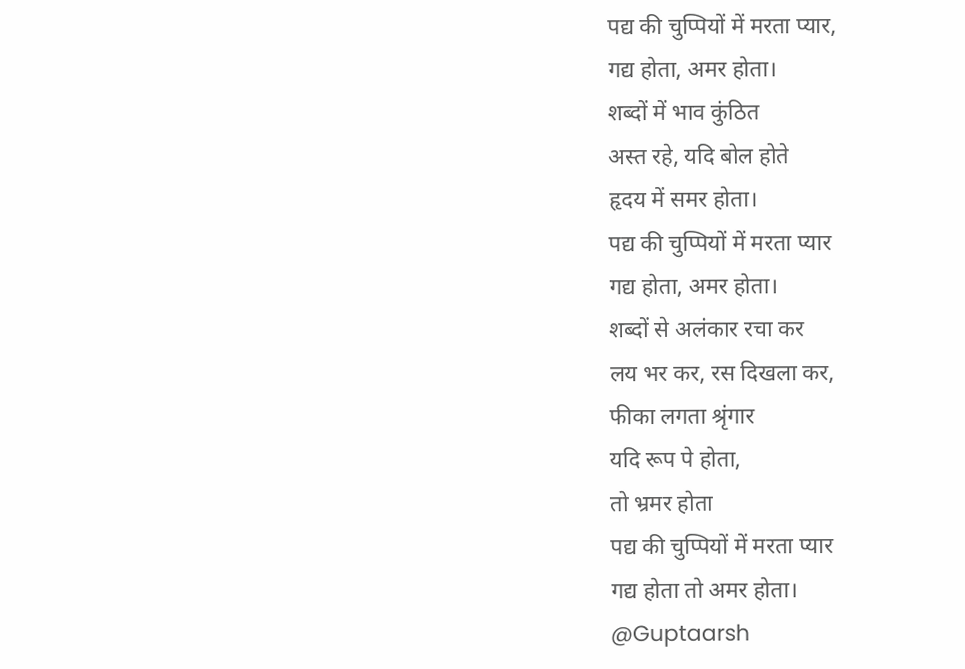पद्य की चुप्पियों में मरता प्यार,
गद्य होता, अमर होता।
शब्दों में भाव कुंठित
अस्त रहे, यदि बोल होते
हृदय में समर होता।
पद्य की चुप्पियों में मरता प्यार
गद्य होता, अमर होता।
शब्दों से अलंकार रचा कर
लय भर कर, रस दिखला कर,
फीका लगता श्रृंगार
यदि रूप पे होता,
तो भ्रमर होता
पद्य की चुप्पियों में मरता प्यार
गद्य होता तो अमर होता।
@Guptaarsh